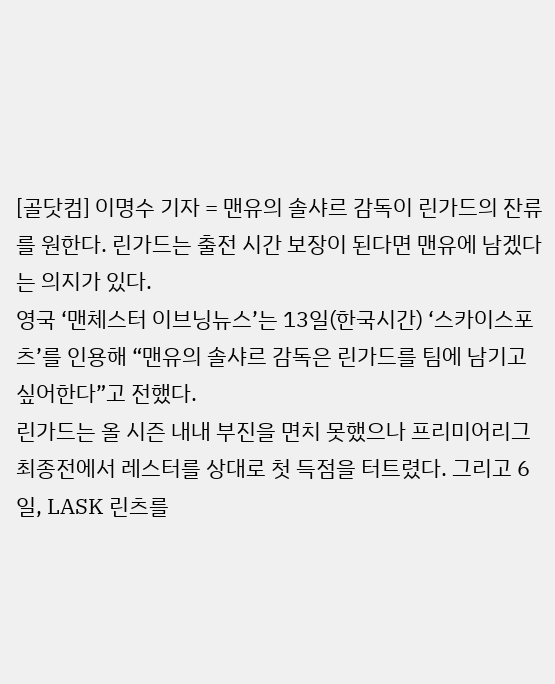[골닷컴] 이명수 기자 = 맨유의 솔샤르 감독이 린가드의 잔류를 원한다. 린가드는 출전 시간 보장이 된다면 맨유에 남겠다는 의지가 있다.
영국 ‘맨체스터 이브닝뉴스’는 13일(한국시간) ‘스카이스포츠’를 인용해 “맨유의 솔샤르 감독은 린가드를 팀에 남기고 싶어한다”고 전했다.
린가드는 올 시즌 내내 부진을 면치 못했으나 프리미어리그 최종전에서 레스터를 상대로 첫 득점을 터트렸다. 그리고 6일, LASK 린츠를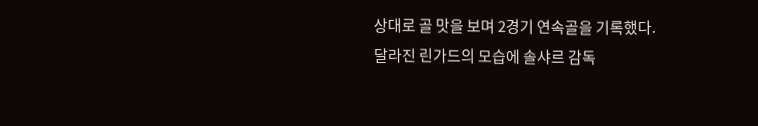상대로 골 맛을 보며 2경기 연속골을 기록했다.
달라진 린가드의 모습에 솔샤르 감독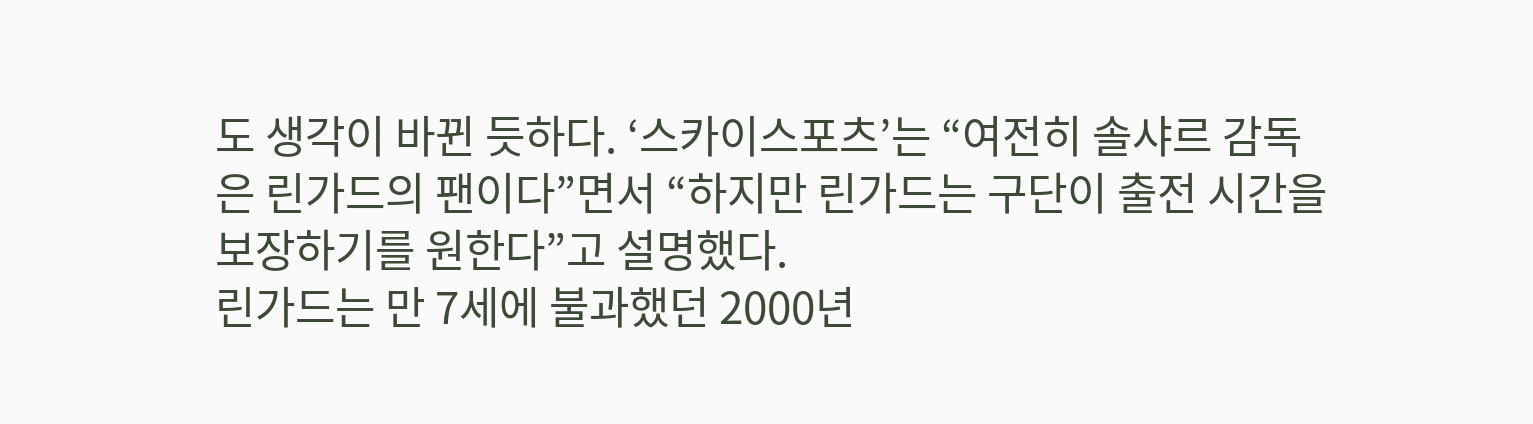도 생각이 바뀐 듯하다. ‘스카이스포츠’는 “여전히 솔샤르 감독은 린가드의 팬이다”면서 “하지만 린가드는 구단이 출전 시간을 보장하기를 원한다”고 설명했다.
린가드는 만 7세에 불과했던 2000년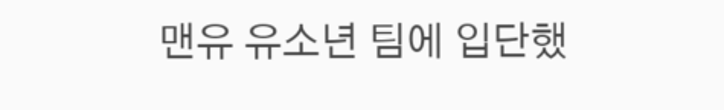맨유 유소년 팀에 입단했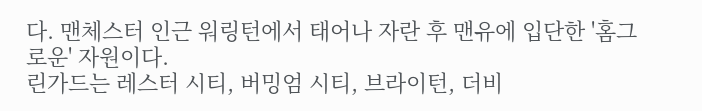다. 맨체스터 인근 워링턴에서 태어나 자란 후 맨유에 입단한 '홈그로운' 자원이다.
린가드는 레스터 시티, 버밍엄 시티, 브라이턴, 더비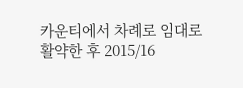카운티에서 차례로 임대로 활약한 후 2015/16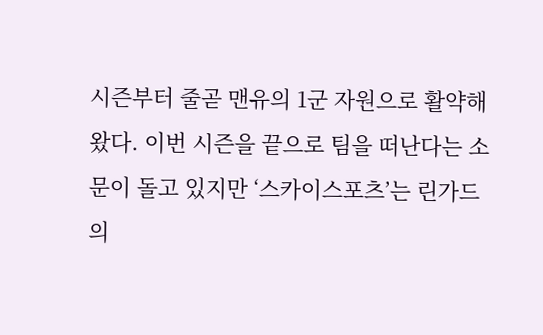시즌부터 줄곧 맨유의 1군 자원으로 활약해왔다. 이번 시즌을 끝으로 팀을 떠난다는 소문이 돌고 있지만 ‘스카이스포츠’는 린가드의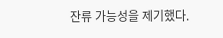잔류 가능성을 제기했다.